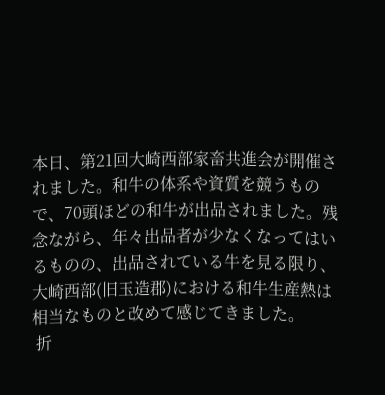本日、第21回大崎西部家畜共進会が開催されました。和牛の体系や資質を競うもので、70頭ほどの和牛が出品されました。残念ながら、年々出品者が少なくなってはいるものの、出品されている牛を見る限り、大崎西部(旧玉造郡)における和牛生産熱は相当なものと改めて感じてきました。
 折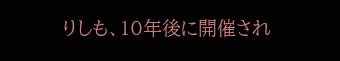りしも、10年後に開催され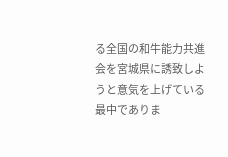る全国の和牛能力共進会を宮城県に誘致しようと意気を上げている最中でありま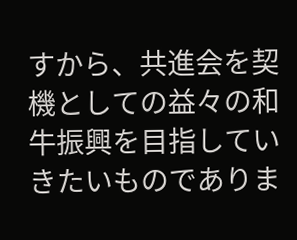すから、共進会を契機としての益々の和牛振興を目指していきたいものでありま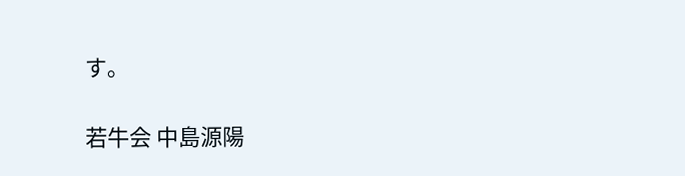す。

若牛会 中島源陽